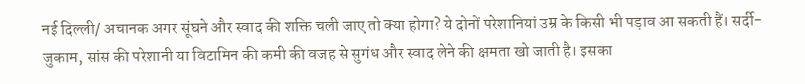नई दिल्ली/ अचानक अगर सूंघने और स्वाद की शक्ति चली जाए तो क्या होगा? ये दोनों परेशानियां उम्र के किसी भी पड़ाव आ सकती हैं। सर्दी-जुकाम, सांस की परेशानी या विटामिन की कमी की वजह से सुगंध और स्वाद लेने की क्षमता खो जाती है। इसका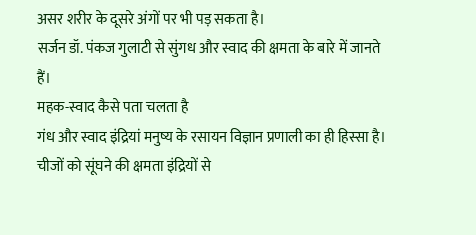असर शरीर के दूसरे अंगों पर भी पड़ सकता है।
सर्जन डॉ. पंकज गुलाटी से सुंगध और स्वाद की क्षमता के बारे में जानते हैं।
महक-स्वाद कैसे पता चलता है
गंध और स्वाद इंद्रियां मनुष्य के रसायन विज्ञान प्रणाली का ही हिस्सा है। चीजों को सूंघने की क्षमता इंद्रियों से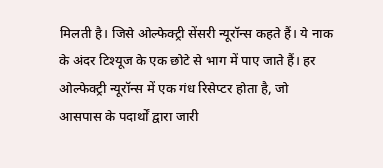मिलती है। जिसे ओल्फेक्ट्री सेंसरी न्यूरॉन्स कहते हैं। ये नाक के अंदर टिश्यूज के एक छोटे से भाग में पाए जाते हैं। हर ओल्फेक्ट्री न्यूरॉन्स में एक गंध रिसेप्टर होता है, जो आसपास के पदार्थों द्वारा जारी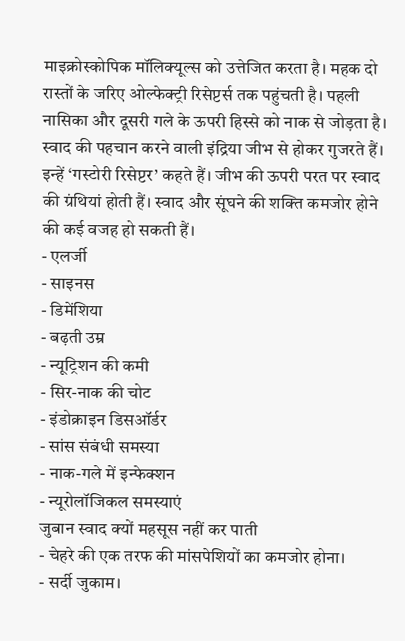माइक्रोस्कोपिक मॉलिक्यूल्स को उत्तेजित करता है। महक दो रास्तों के जरिए ओल्फेक्ट्री रिसेप्टर्स तक पहुंचती है। पहली नासिका और दूसरी गले के ऊपरी हिस्से को नाक से जोड़ता है।
स्वाद की पहचान करने वाली इंद्रिया जीभ से होकर गुजरते हैं। इन्हें ‘गस्टोरी रिसेप्टर’ कहते हैं। जीभ की ऊपरी परत पर स्वाद की ग्रंथियां होती हैं। स्वाद और सूंघने की शक्ति कमजोर होने की कई वजह हो सकती हैं।
- एलर्जी
- साइनस
- डिमेंशिया
- बढ़ती उम्र
- न्यूट्रिशन की कमी
- सिर-नाक की चोट
- इंडोक्राइन डिसऑर्डर
- सांस संबंधी समस्या
- नाक-गले में इन्फेक्शन
- न्यूरोलॉजिकल समस्याएं
जुबान स्वाद क्यों महसूस नहीं कर पाती
- चेहरे की एक तरफ की मांसपेशियों का कमजोर होना।
- सर्दी जुकाम।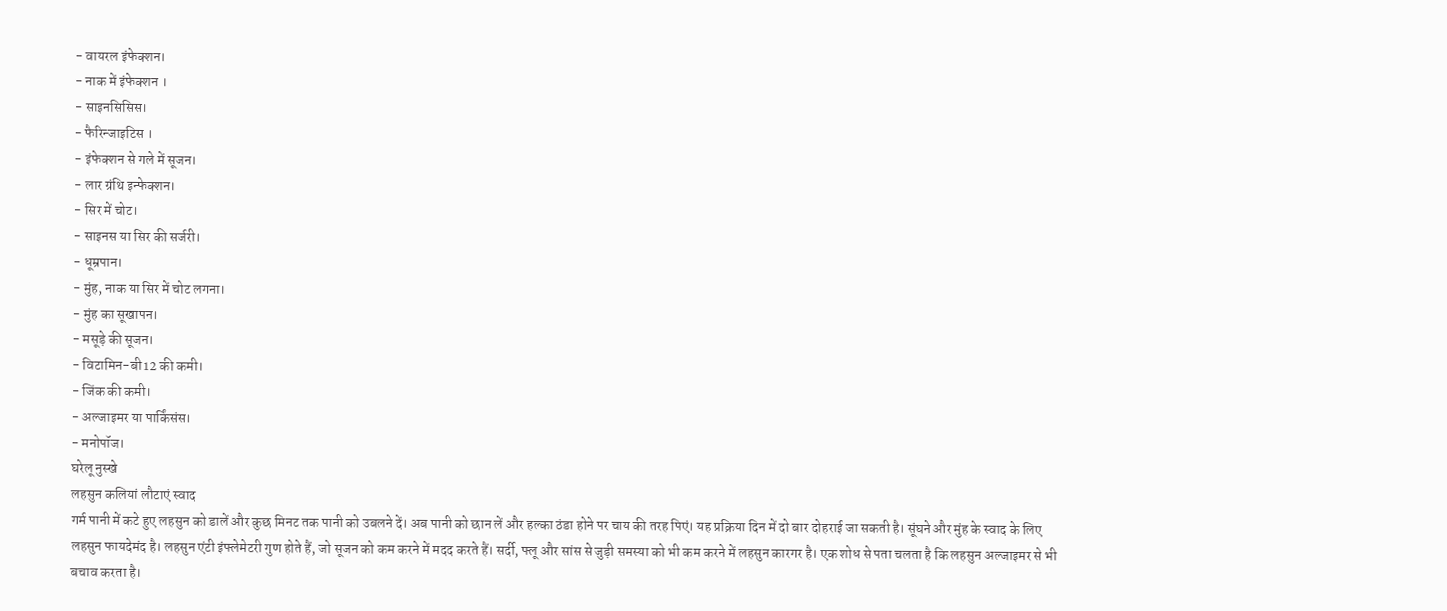- वायरल इंफेक्शन।
- नाक में इंफेक्शन ।
- साइनसिसिस।
- फैरिन्जाइटिस ।
- इंफेक्शन से गले में सूजन।
- लार ग्रंथि इन्फेक्शन।
- सिर में चोट।
- साइनस या सिर की सर्जरी।
- धूम्रपान।
- मुंह, नाक या सिर में चोट लगना।
- मुंह का सूखापन।
- मसूड़े की सूजन।
- विटामिन-बी12 की कमी।
- जिंक की कमी।
- अल्जाइमर या पार्किंसंस।
- मनोपॉज।
घरेलू नुस्खे
लहसुन कलियां लौटाएं स्वाद
गर्म पानी में कटे हुए लहसुन को डालें और कुछ मिनट तक पानी को उबलने दें। अब पानी को छान लें और हल्का ठंडा होने पर चाय की तरह पिएं। यह प्रक्रिया दिन में दो बार दोहराई जा सकती है। सूंघने और मुंह के स्वाद के लिए लहसुन फायदेमंद है। लहसुन एंटी इंफ्लेमेटरी गुण होते हैं, जो सूजन को कम करने में मदद करते हैं। सर्दी, फ्लू और सांस से जुड़ी समस्या को भी कम करने में लहसुन कारगर है। एक शोध से पता चलता है कि लहसुन अल्जाइमर से भी बचाव करता है।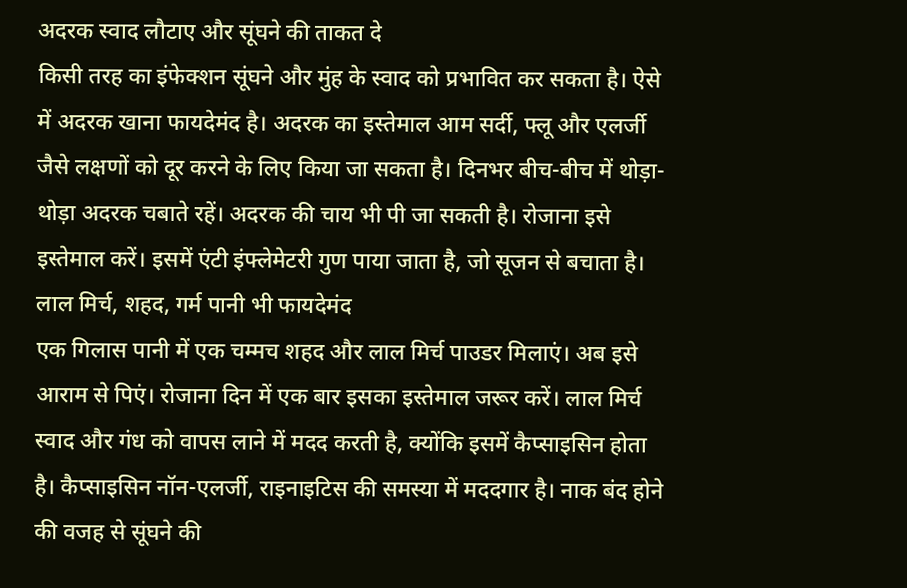अदरक स्वाद लौटाए और सूंघने की ताकत दे
किसी तरह का इंफेक्शन सूंघने और मुंह के स्वाद को प्रभावित कर सकता है। ऐसे में अदरक खाना फायदेमंद है। अदरक का इस्तेमाल आम सर्दी, फ्लू और एलर्जी जैसे लक्षणों को दूर करने के लिए किया जा सकता है। दिनभर बीच-बीच में थोड़ा-थोड़ा अदरक चबाते रहें। अदरक की चाय भी पी जा सकती है। रोजाना इसे इस्तेमाल करें। इसमें एंटी इंफ्लेमेटरी गुण पाया जाता है, जो सूजन से बचाता है।
लाल मिर्च, शहद, गर्म पानी भी फायदेमंद
एक गिलास पानी में एक चम्मच शहद और लाल मिर्च पाउडर मिलाएं। अब इसे आराम से पिएं। रोजाना दिन में एक बार इसका इस्तेमाल जरूर करें। लाल मिर्च स्वाद और गंध को वापस लाने में मदद करती है, क्योंकि इसमें कैप्साइसिन होता है। कैप्साइसिन नॉन-एलर्जी, राइनाइटिस की समस्या में मददगार है। नाक बंद होने की वजह से सूंघने की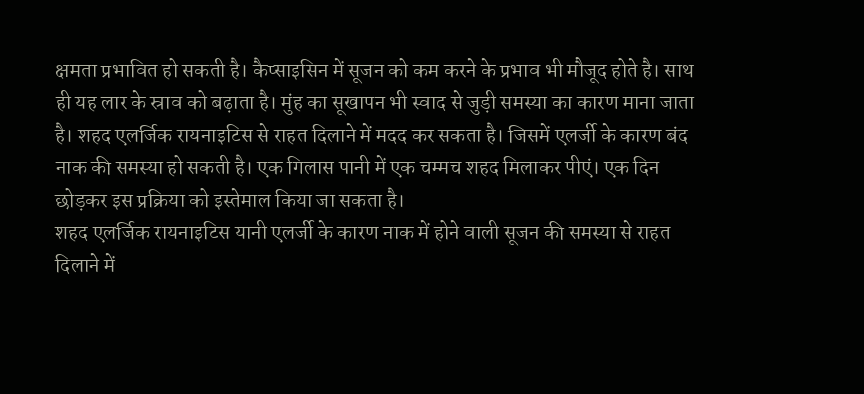क्षमता प्रभावित हो सकती है। कैप्साइसिन में सूजन को कम करने के प्रभाव भी मौजूद होते है। साथ ही यह लार के स्राव को बढ़ाता है। मुंह का सूखापन भी स्वाद से जुड़ी समस्या का कारण माना जाता है। शहद एलर्जिक रायनाइटिस से राहत दिलाने में मदद कर सकता है। जिसमें एलर्जी के कारण बंद नाक की समस्या हो सकती है। एक गिलास पानी में एक चम्मच शहद मिलाकर पीएं। एक दिन छोड़कर इस प्रक्रिया को इस्तेमाल किया जा सकता है।
शहद एलर्जिक रायनाइटिस यानी एलर्जी के कारण नाक में होने वाली सूजन की समस्या से राहत दिलाने में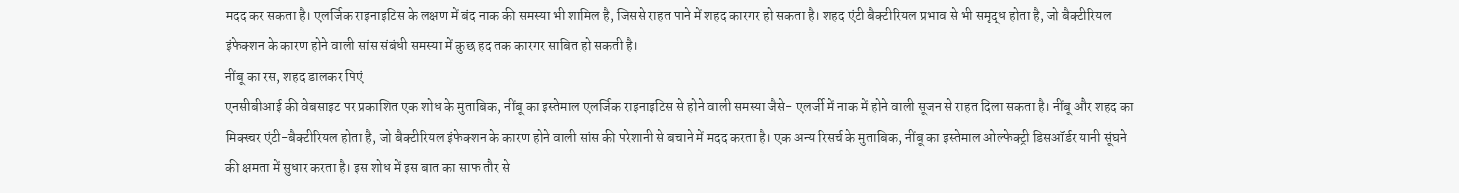मदद कर सकता है। एलर्जिक राइनाइटिस के लक्षण में बंद नाक की समस्या भी शामिल है, जिससे राहत पाने में शहद कारगर हो सकता है। शहद एंटी बैक्टीरियल प्रभाव से भी समृद्ध होता है, जो बैक्टीरियल इंफेक्शन के कारण होने वाली सांस संबंधी समस्या में कुछ हद तक कारगर साबित हो सकती है।
नींबू का रस, शहद डालकर पिएं
एनसीबीआई की वेबसाइट पर प्रकाशित एक शोध के मुताबिक, नींबू का इस्तेमाल एलर्जिक राइनाइटिस से होने वाली समस्या जैसे- एलर्जी में नाक में होने वाली सूजन से राहत दिला सकता है। नींबू और शहद का मिक्स्चर एंटी-बैक्टीरियल होता है, जो बैक्टीरियल इंफेक्शन के कारण होने वाली सांस की परेशानी से बचाने में मदद करता है। एक अन्य रिसर्च के मुताबिक, नींबू का इस्तेमाल ओल्फेक्ट्री डिसऑर्डर यानी सूंघने की क्षमता में सुधार करता है। इस शोध में इस बात का साफ तौर से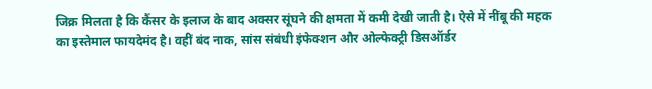जिक्र मिलता है कि कैंसर के इलाज के बाद अक्सर सूंघने की क्षमता में कमी देखी जाती है। ऐसे में नींबू की महक का इस्तेमाल फायदेमंद है। वहीं बंद नाक, सांस संबंधी इंफेक्शन और ओल्फेक्ट्री डिसऑर्डर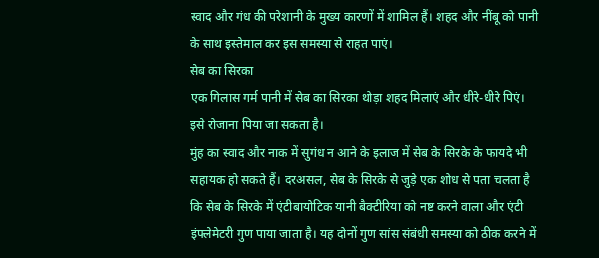स्वाद और गंध की परेशानी के मुख्य कारणों में शामिल हैं। शहद और नींबू को पानी के साथ इस्तेमाल कर इस समस्या से राहत पाएं।
सेब का सिरका
एक गिलास गर्म पानी में सेब का सिरका थोड़ा शहद मिलाएं और धीरे-धीरे पिएं। इसे रोजाना पिया जा सकता है।
मुंह का स्वाद और नाक में सुगंध न आने के इलाज में सेब के सिरके के फायदे भी सहायक हो सकते हैं। दरअसल, सेब के सिरके से जुड़े एक शोध से पता चलता है कि सेब के सिरके में एंटीबायोटिक यानी बैक्टीरिया को नष्ट करने वाला और एंटी इंफ्लेमेटरी गुण पाया जाता है। यह दोनों गुण सांस संबंधी समस्या को ठीक करने में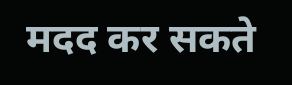मदद कर सकते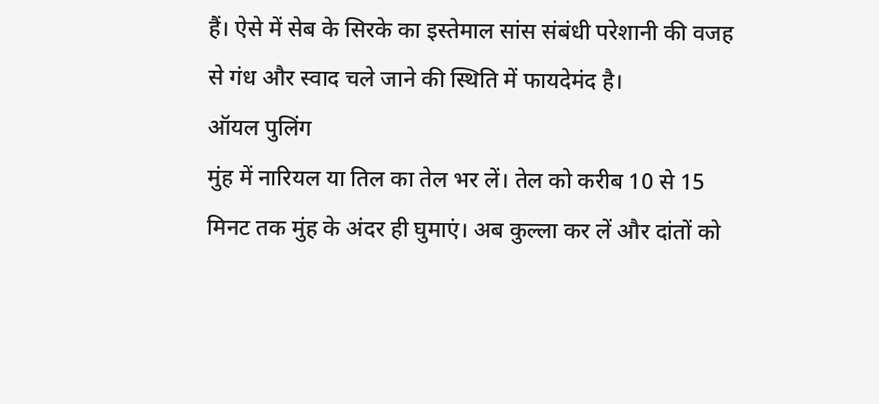हैं। ऐसे में सेब के सिरके का इस्तेमाल सांस संबंधी परेशानी की वजह से गंध और स्वाद चले जाने की स्थिति में फायदेमंद है।
ऑयल पुलिंग
मुंह में नारियल या तिल का तेल भर लें। तेल को करीब 10 से 15 मिनट तक मुंह के अंदर ही घुमाएं। अब कुल्ला कर लें और दांतों को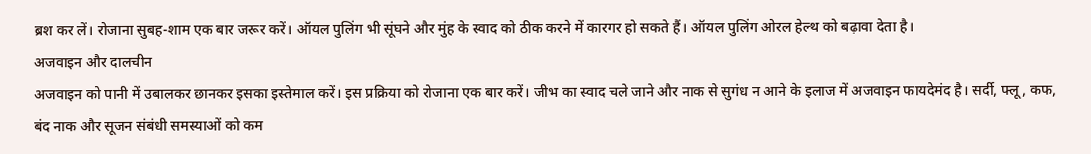ब्रश कर लें। रोजाना सुबह-शाम एक बार जरूर करें। ऑयल पुलिंग भी सूंघने और मुंह के स्वाद को ठीक करने में कारगर हो सकते हैं। ऑयल पुलिंग ओरल हेल्थ को बढ़ावा देता है।
अजवाइन और दालचीन
अजवाइन को पानी में उबालकर छानकर इसका इस्तेमाल करें। इस प्रक्रिया को रोजाना एक बार करें। जीभ का स्वाद चले जाने और नाक से सुगंध न आने के इलाज में अजवाइन फायदेमंद है। सर्दी, फ्लू, कफ, बंद नाक और सूजन संबंधी समस्याओं को कम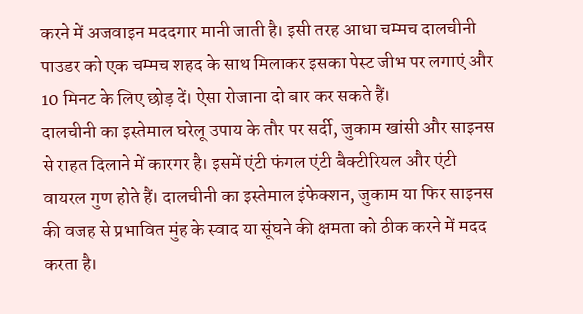करने में अजवाइन मददगार मानी जाती है। इसी तरह आधा चम्मच दालचीनी पाउडर को एक चम्मच शहद के साथ मिलाकर इसका पेस्ट जीभ पर लगाएं और 10 मिनट के लिए छोड़ दें। ऐसा रोजाना दो बार कर सकते हैं।
दालचीनी का इस्तेमाल घरेलू उपाय के तौर पर सर्दी, जुकाम खांसी और साइनस से राहत दिलाने में कारगर है। इसमें एंटी फंगल एंटी बैक्टीरियल और एंटी वायरल गुण होते हैं। दालचीनी का इस्तेमाल इंफेक्शन, जुकाम या फिर साइनस की वजह से प्रभावित मुंह के स्वाद या सूंघने की क्षमता को ठीक करने में मदद करता है।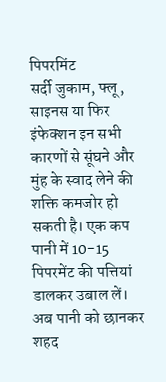पिपरमिंट
सर्दी जुकाम, फ्लू, साइनस या फिर इंफेक्शन इन सभी कारणों से सूंघने और मुंह के स्वाद लेने की शक्ति कमजोर हो सकती है। एक कप पानी में 10-15 पिपरमेंट की पत्तियां डालकर उबाल लें। अब पानी को छानकर शहद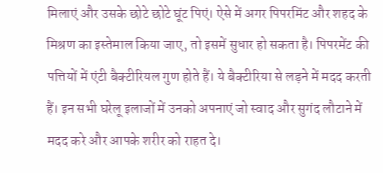मिलाएं और उसके छोटे छोटे घूंट पिएं। ऐसे में अगर पिपरमिंट और शहद के मिश्रण का इस्तेमाल किया जाए, तो इसमें सुधार हो सकता है। पिपरमेंट की पत्तियों में एंटी बैक्टीरियल गुण होते हैं। ये बैक्टीरिया से लड़ने में मदद करती हैं। इन सभी घरेलू इलाजों में उनको अपनाएं जो स्वाद और सुगंद लौटाने में मदद करे और आपके शरीर को राहत दे।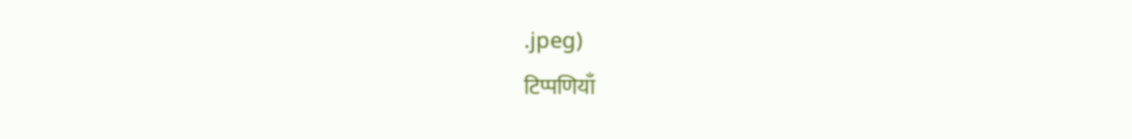.jpeg)
टिप्पणियाँ